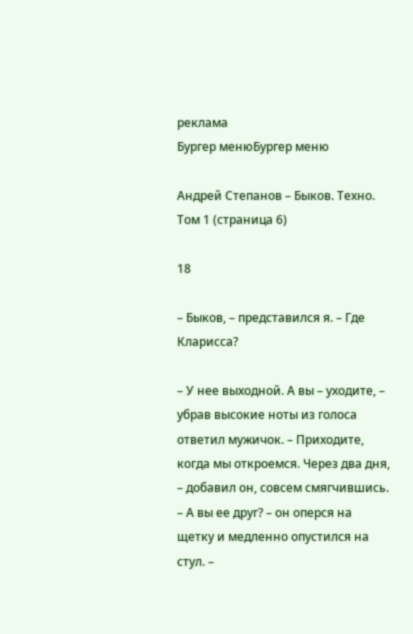реклама
Бургер менюБургер меню

Андрей Степанов – Быков. Техно. Том 1 (страница 6)

18

– Быков, – представился я. – Где Кларисса?

– У нее выходной. А вы – уходите, – убрав высокие ноты из голоса ответил мужичок. – Приходите, когда мы откроемся. Через два дня, – добавил он, совсем смягчившись. – А вы ее друг? – он оперся на щетку и медленно опустился на стул. –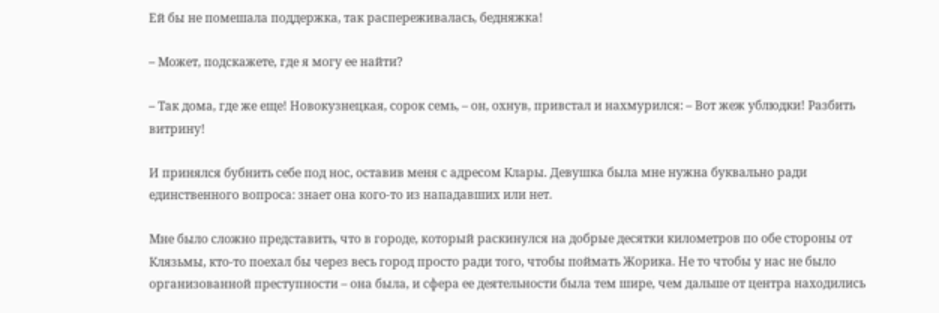Ей бы не помешала поддержка, так распереживалась, бедняжка!

– Может, подскажете, где я могу ее найти?

– Так дома, где же еще! Новокузнецкая, сорок семь, – он, охнув, привстал и нахмурился: – Вот жеж ублюдки! Разбить витрину!

И принялся бубнить себе под нос, оставив меня с адресом Клары. Девушка была мне нужна буквально ради единственного вопроса: знает она кого-то из нападавших или нет.

Мне было сложно представить, что в городе, который раскинулся на добрые десятки километров по обе стороны от Клязьмы, кто-то поехал бы через весь город просто ради того, чтобы поймать Жорика. Не то чтобы у нас не было организованной преступности – она была, и сфера ее деятельности была тем шире, чем дальше от центра находились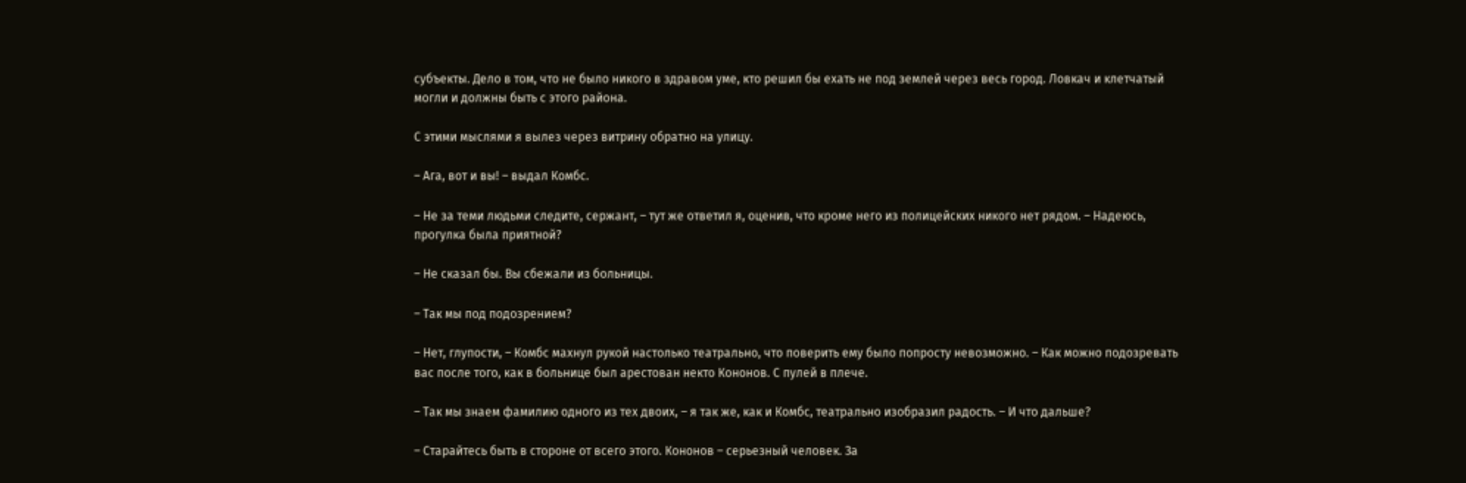субъекты. Дело в том, что не было никого в здравом уме, кто решил бы ехать не под землей через весь город. Ловкач и клетчатый могли и должны быть с этого района.

С этими мыслями я вылез через витрину обратно на улицу.

– Ага, вот и вы! – выдал Комбс.

– Не за теми людьми следите, сержант, – тут же ответил я, оценив, что кроме него из полицейских никого нет рядом. – Надеюсь, прогулка была приятной?

– Не сказал бы. Вы сбежали из больницы.

– Так мы под подозрением?

– Нет, глупости, – Комбс махнул рукой настолько театрально, что поверить ему было попросту невозможно. – Как можно подозревать вас после того, как в больнице был арестован некто Кононов. С пулей в плече.

– Так мы знаем фамилию одного из тех двоих, – я так же, как и Комбс, театрально изобразил радость. – И что дальше?

– Старайтесь быть в стороне от всего этого. Кононов – серьезный человек. За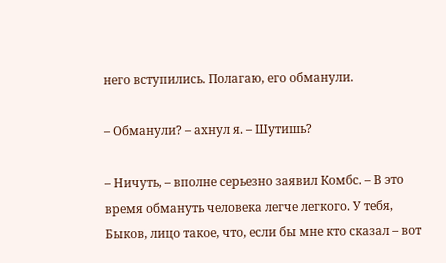него вступились. Полагаю, его обманули.

– Обманули? – ахнул я. – Шутишь?

– Ничуть, – вполне серьезно заявил Комбс. – В это время обмануть человека легче легкого. У тебя, Быков, лицо такое, что, если бы мне кто сказал – вот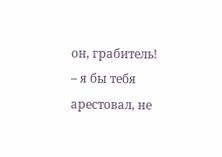он, грабитель! – я бы тебя арестовал, не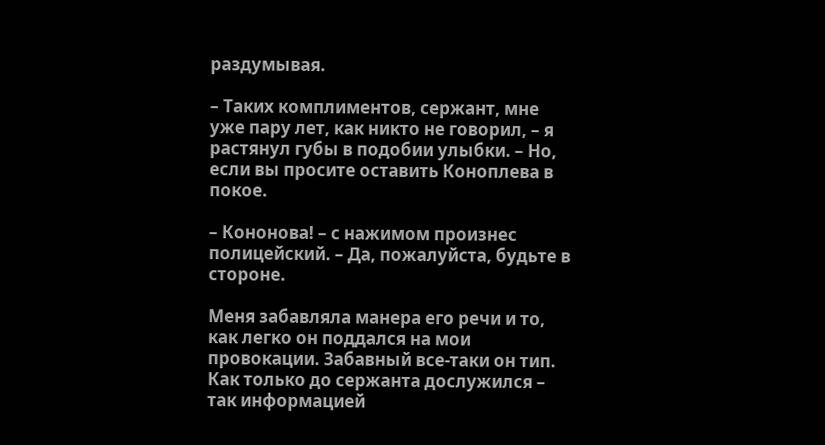раздумывая.

– Таких комплиментов, сержант, мне уже пару лет, как никто не говорил, – я растянул губы в подобии улыбки. – Но, если вы просите оставить Коноплева в покое.

– Кононова! – с нажимом произнес полицейский. – Да, пожалуйста, будьте в стороне.

Меня забавляла манера его речи и то, как легко он поддался на мои провокации. Забавный все-таки он тип. Как только до сержанта дослужился – так информацией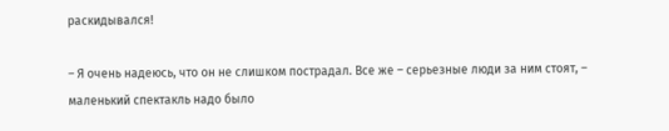раскидывался!

– Я очень надеюсь, что он не слишком пострадал. Все же – серьезные люди за ним стоят, – маленький спектакль надо было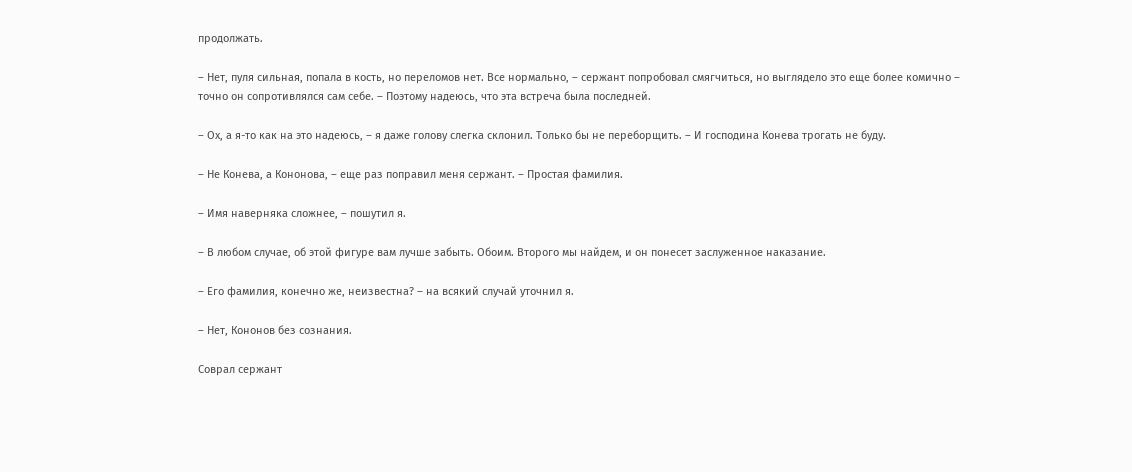продолжать.

– Нет, пуля сильная, попала в кость, но переломов нет. Все нормально, – сержант попробовал смягчиться, но выглядело это еще более комично – точно он сопротивлялся сам себе. – Поэтому надеюсь, что эта встреча была последней.

– Ох, а я-то как на это надеюсь, – я даже голову слегка склонил. Только бы не переборщить. – И господина Конева трогать не буду.

– Не Конева, а Кононова, – еще раз поправил меня сержант. – Простая фамилия.

– Имя наверняка сложнее, – пошутил я.

– В любом случае, об этой фигуре вам лучше забыть. Обоим. Второго мы найдем, и он понесет заслуженное наказание.

– Его фамилия, конечно же, неизвестна? – на всякий случай уточнил я.

– Нет, Кононов без сознания.

Соврал сержант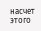насчет этого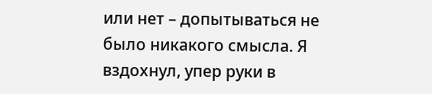или нет – допытываться не было никакого смысла. Я вздохнул, упер руки в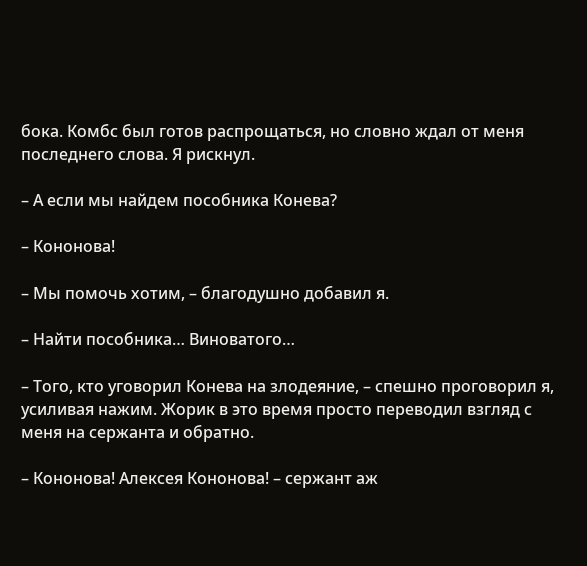бока. Комбс был готов распрощаться, но словно ждал от меня последнего слова. Я рискнул.

– А если мы найдем пособника Конева?

– Кононова!

– Мы помочь хотим, – благодушно добавил я.

– Найти пособника… Виноватого…

– Того, кто уговорил Конева на злодеяние, – спешно проговорил я, усиливая нажим. Жорик в это время просто переводил взгляд с меня на сержанта и обратно.

– Кононова! Алексея Кононова! – сержант аж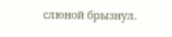слюной брызнул.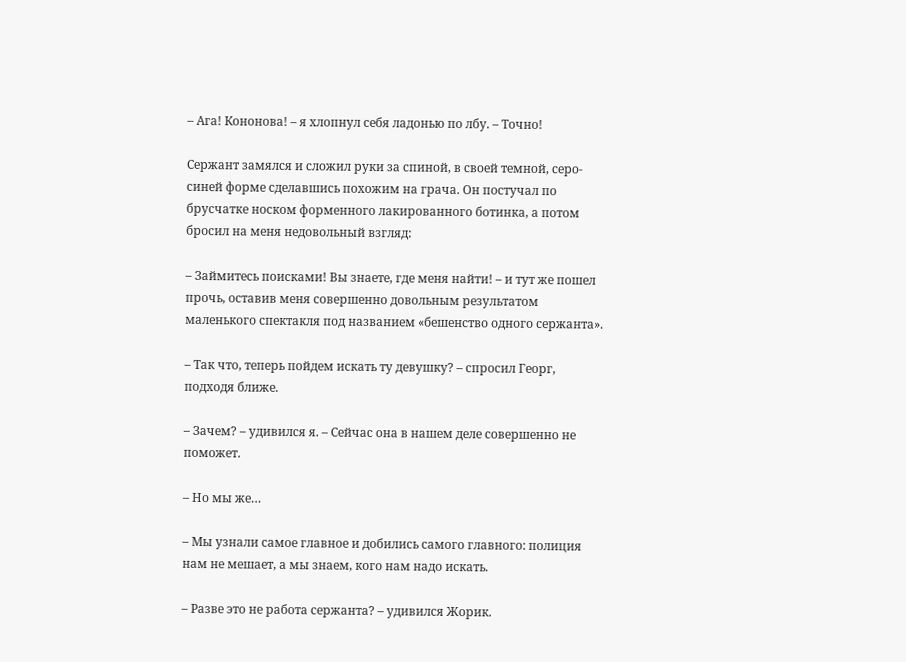– Ага! Кононова! – я хлопнул себя ладонью по лбу. – Точно!

Сержант замялся и сложил руки за спиной, в своей темной, серо-синей форме сделавшись похожим на грача. Он постучал по брусчатке носком форменного лакированного ботинка, а потом бросил на меня недовольный взгляд:

– Займитесь поисками! Вы знаете, где меня найти! – и тут же пошел прочь, оставив меня совершенно довольным результатом маленького спектакля под названием «бешенство одного сержанта».

– Так что, теперь пойдем искать ту девушку? – спросил Георг, подходя ближе.

– Зачем? – удивился я. – Сейчас она в нашем деле совершенно не поможет.

– Но мы же…

– Мы узнали самое главное и добились самого главного: полиция нам не мешает, а мы знаем, кого нам надо искать.

– Разве это не работа сержанта? – удивился Жорик.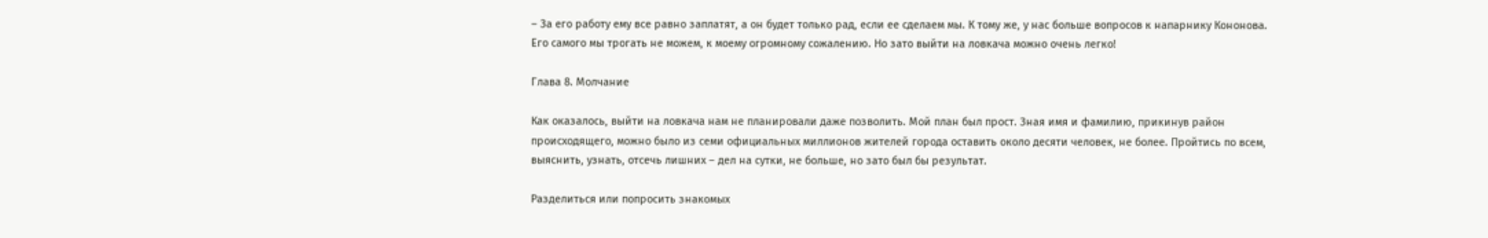– За его работу ему все равно заплатят, а он будет только рад, если ее сделаем мы. К тому же, у нас больше вопросов к напарнику Кононова. Его самого мы трогать не можем, к моему огромному сожалению. Но зато выйти на ловкача можно очень легко!

Глава 8. Молчание

Как оказалось, выйти на ловкача нам не планировали даже позволить. Мой план был прост. Зная имя и фамилию, прикинув район происходящего, можно было из семи официальных миллионов жителей города оставить около десяти человек, не более. Пройтись по всем, выяснить, узнать, отсечь лишних – дел на сутки, не больше, но зато был бы результат.

Разделиться или попросить знакомых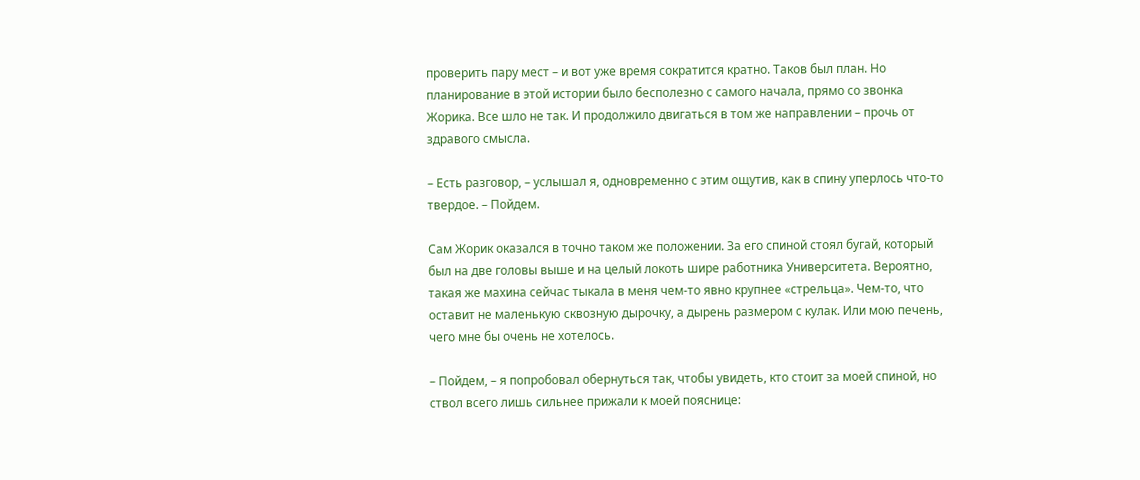проверить пару мест – и вот уже время сократится кратно. Таков был план. Но планирование в этой истории было бесполезно с самого начала, прямо со звонка Жорика. Все шло не так. И продолжило двигаться в том же направлении – прочь от здравого смысла.

– Есть разговор, – услышал я, одновременно с этим ощутив, как в спину уперлось что-то твердое. – Пойдем.

Сам Жорик оказался в точно таком же положении. За его спиной стоял бугай, который был на две головы выше и на целый локоть шире работника Университета. Вероятно, такая же махина сейчас тыкала в меня чем-то явно крупнее «стрельца». Чем-то, что оставит не маленькую сквозную дырочку, а дырень размером с кулак. Или мою печень, чего мне бы очень не хотелось.

– Пойдем, – я попробовал обернуться так, чтобы увидеть, кто стоит за моей спиной, но ствол всего лишь сильнее прижали к моей пояснице: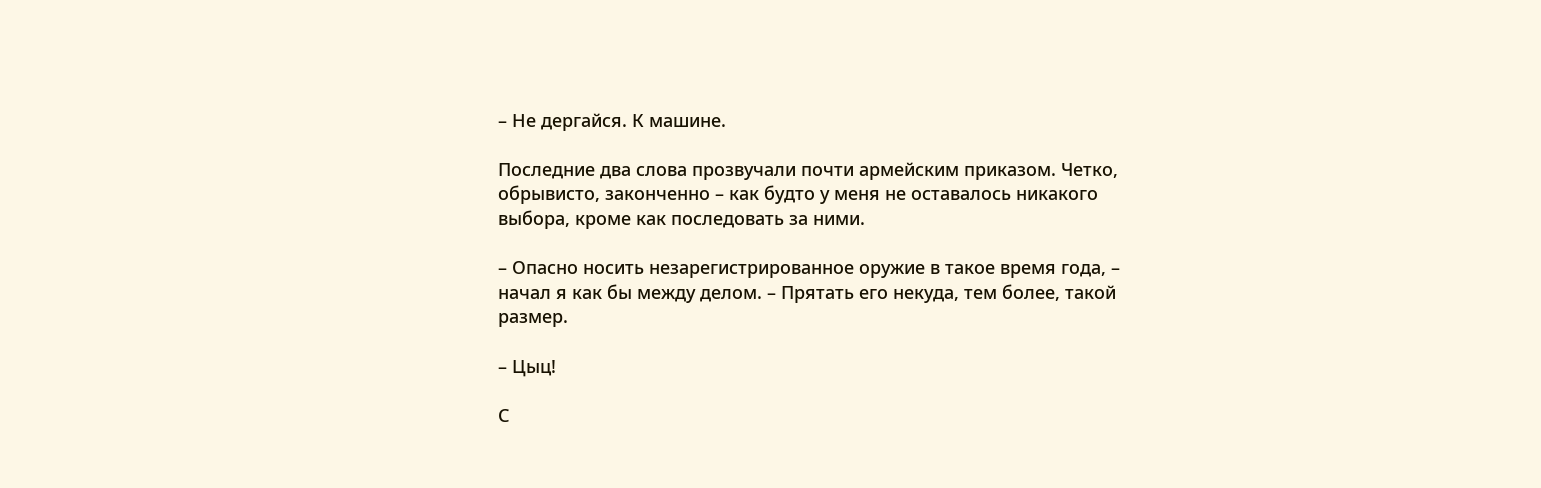– Не дергайся. К машине.

Последние два слова прозвучали почти армейским приказом. Четко, обрывисто, законченно – как будто у меня не оставалось никакого выбора, кроме как последовать за ними.

– Опасно носить незарегистрированное оружие в такое время года, – начал я как бы между делом. – Прятать его некуда, тем более, такой размер.

– Цыц!

С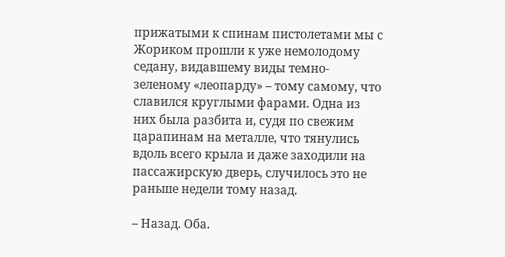прижатыми к спинам пистолетами мы с Жориком прошли к уже немолодому седану, видавшему виды темно-зеленому «леопарду» – тому самому, что славился круглыми фарами. Одна из них была разбита и, судя по свежим царапинам на металле, что тянулись вдоль всего крыла и даже заходили на пассажирскую дверь, случилось это не раньше недели тому назад.

– Назад. Оба.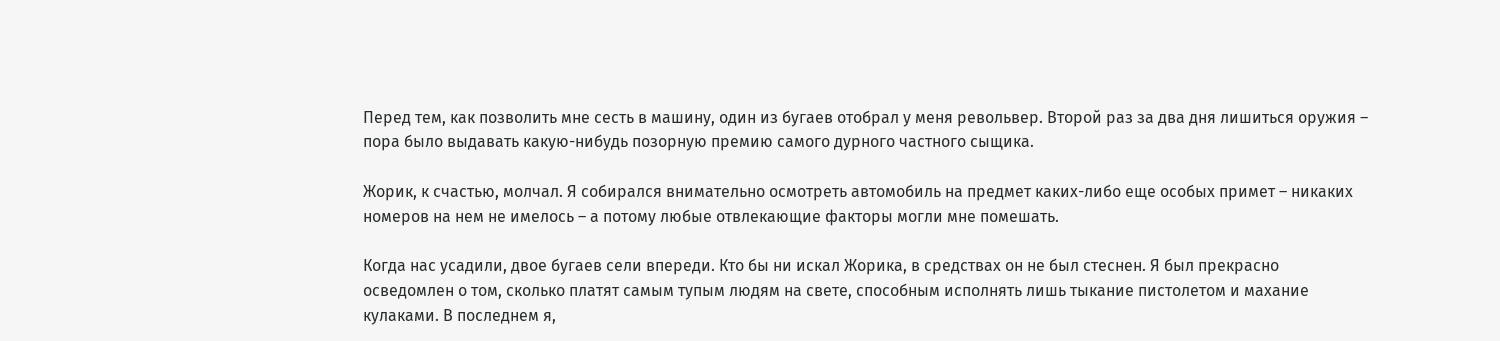Перед тем, как позволить мне сесть в машину, один из бугаев отобрал у меня револьвер. Второй раз за два дня лишиться оружия – пора было выдавать какую-нибудь позорную премию самого дурного частного сыщика.

Жорик, к счастью, молчал. Я собирался внимательно осмотреть автомобиль на предмет каких-либо еще особых примет – никаких номеров на нем не имелось – а потому любые отвлекающие факторы могли мне помешать.

Когда нас усадили, двое бугаев сели впереди. Кто бы ни искал Жорика, в средствах он не был стеснен. Я был прекрасно осведомлен о том, сколько платят самым тупым людям на свете, способным исполнять лишь тыкание пистолетом и махание кулаками. В последнем я,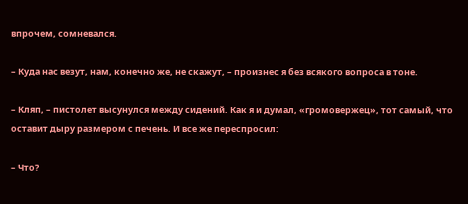впрочем, сомневался.

– Куда нас везут, нам, конечно же, не скажут, – произнес я без всякого вопроса в тоне.

– Кляп, – пистолет высунулся между сидений. Как я и думал, «громовержец», тот самый, что оставит дыру размером с печень. И все же переспросил:

– Что?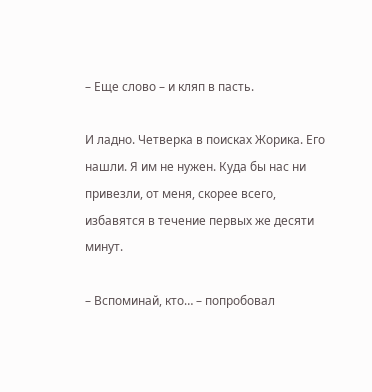– Еще слово – и кляп в пасть.

И ладно. Четверка в поисках Жорика. Его нашли. Я им не нужен. Куда бы нас ни привезли, от меня, скорее всего, избавятся в течение первых же десяти минут.

– Вспоминай, кто… – попробовал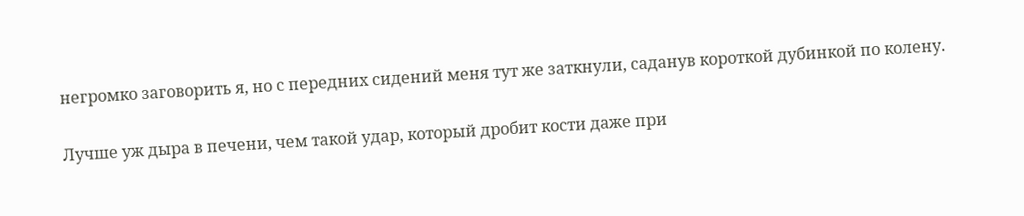негромко заговорить я, но с передних сидений меня тут же заткнули, саданув короткой дубинкой по колену.

Лучше уж дыра в печени, чем такой удар, который дробит кости даже при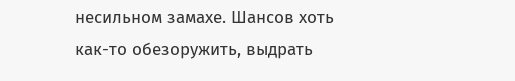несильном замахе. Шансов хоть как-то обезоружить, выдрать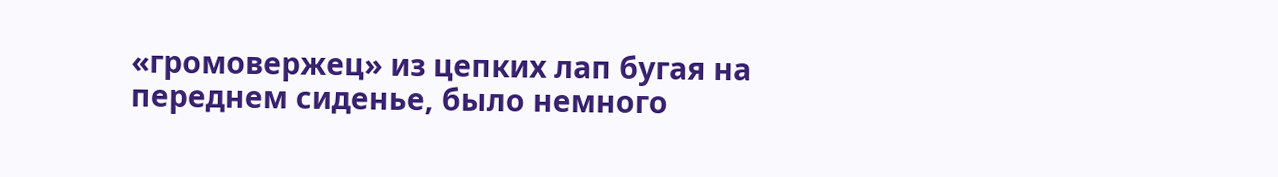«громовержец» из цепких лап бугая на переднем сиденье, было немного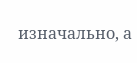изначально, а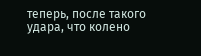теперь, после такого удара, что колено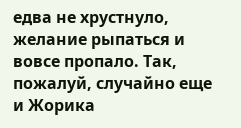едва не хрустнуло, желание рыпаться и вовсе пропало. Так, пожалуй, случайно еще и Жорика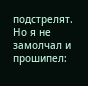подстрелят. Но я не замолчал и прошипел: